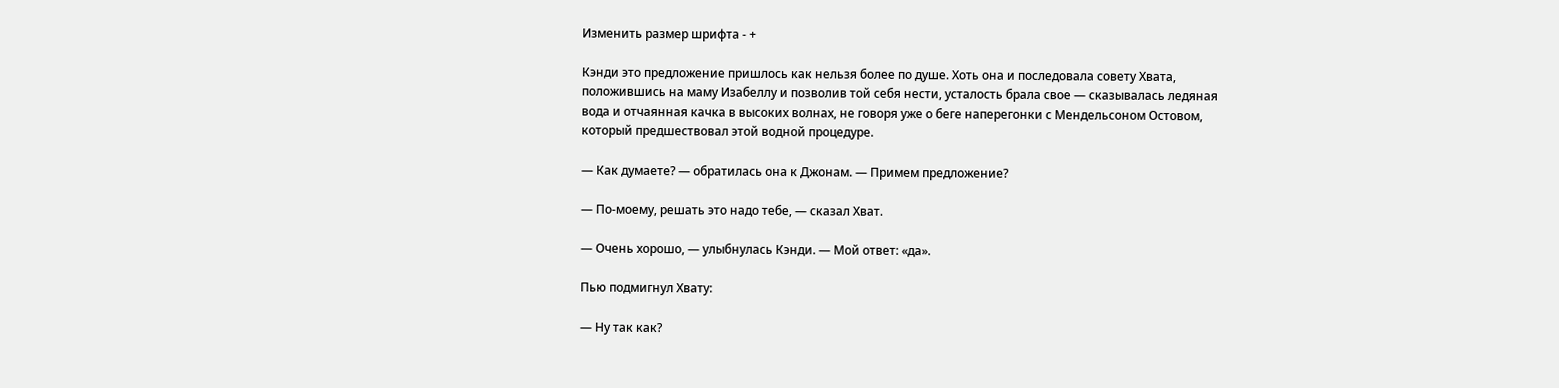Изменить размер шрифта - +

Кэнди это предложение пришлось как нельзя более по душе. Хоть она и последовала совету Хвата, положившись на маму Изабеллу и позволив той себя нести, усталость брала свое — сказывалась ледяная вода и отчаянная качка в высоких волнах, не говоря уже о беге наперегонки с Мендельсоном Остовом, который предшествовал этой водной процедуре.

— Как думаете? — обратилась она к Джонам. — Примем предложение?

— По-моему, решать это надо тебе, — сказал Хват.

— Очень хорошо, — улыбнулась Кэнди. — Мой ответ: «да».

Пью подмигнул Хвату:

— Ну так как?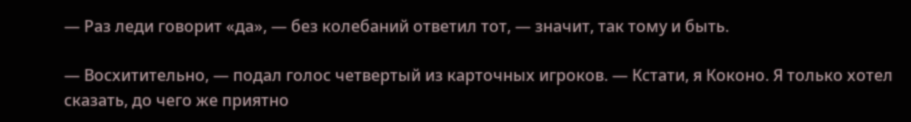— Раз леди говорит «да», — без колебаний ответил тот, — значит, так тому и быть.

— Восхитительно, — подал голос четвертый из карточных игроков. — Кстати, я Коконо. Я только хотел сказать, до чего же приятно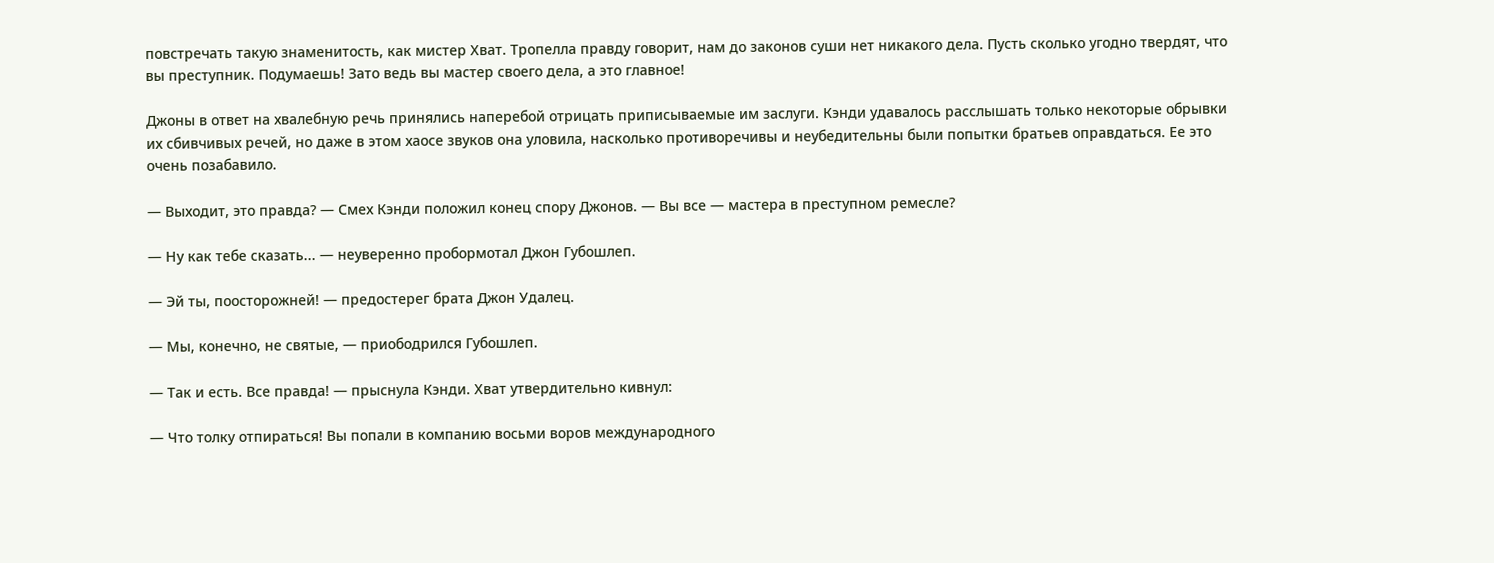повстречать такую знаменитость, как мистер Хват. Тропелла правду говорит, нам до законов суши нет никакого дела. Пусть сколько угодно твердят, что вы преступник. Подумаешь! Зато ведь вы мастер своего дела, а это главное!

Джоны в ответ на хвалебную речь принялись наперебой отрицать приписываемые им заслуги. Кэнди удавалось расслышать только некоторые обрывки их сбивчивых речей, но даже в этом хаосе звуков она уловила, насколько противоречивы и неубедительны были попытки братьев оправдаться. Ее это очень позабавило.

— Выходит, это правда? — Смех Кэнди положил конец спору Джонов. — Вы все — мастера в преступном ремесле?

— Ну как тебе сказать... — неуверенно пробормотал Джон Губошлеп.

— Эй ты, поосторожней! — предостерег брата Джон Удалец.

— Мы, конечно, не святые, — приободрился Губошлеп.

— Так и есть. Все правда! — прыснула Кэнди. Хват утвердительно кивнул:

— Что толку отпираться! Вы попали в компанию восьми воров международного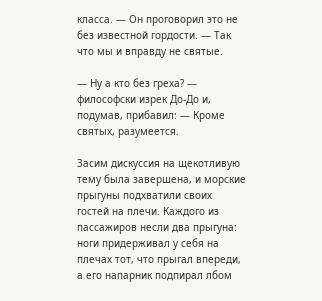класса. — Он проговорил это не без известной гордости. — Так что мы и вправду не святые.

— Ну а кто без греха? — философски изрек До-До и, подумав, прибавил: — Кроме святых, разумеется.

Засим дискуссия на щекотливую тему была завершена, и морские прыгуны подхватили своих гостей на плечи. Каждого из пассажиров несли два прыгуна: ноги придерживал у себя на плечах тот, что прыгал впереди, а его напарник подпирал лбом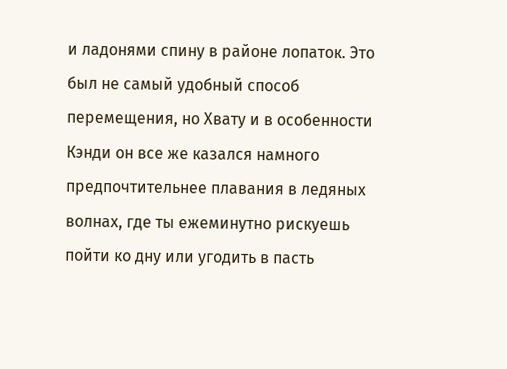и ладонями спину в районе лопаток. Это был не самый удобный способ перемещения, но Хвату и в особенности Кэнди он все же казался намного предпочтительнее плавания в ледяных волнах, где ты ежеминутно рискуешь пойти ко дну или угодить в пасть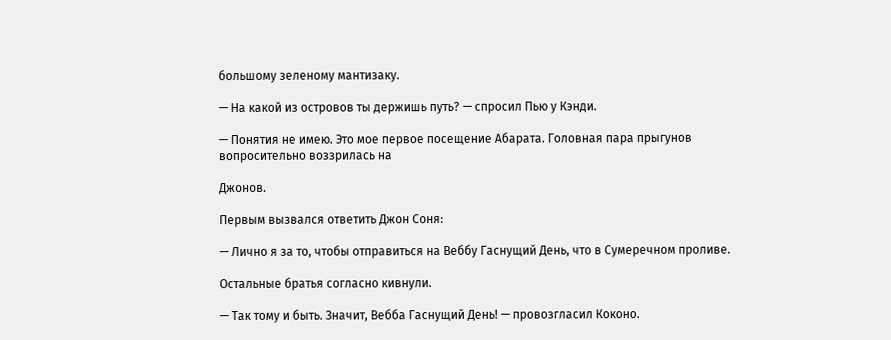большому зеленому мантизаку.

— На какой из островов ты держишь путь? — спросил Пью у Кэнди.

— Понятия не имею. Это мое первое посещение Абарата. Головная пара прыгунов вопросительно воззрилась на

Джонов.

Первым вызвался ответить Джон Соня:

— Лично я за то, чтобы отправиться на Веббу Гаснущий День, что в Сумеречном проливе.

Остальные братья согласно кивнули.

— Так тому и быть. Значит, Вебба Гаснущий День! — провозгласил Коконо.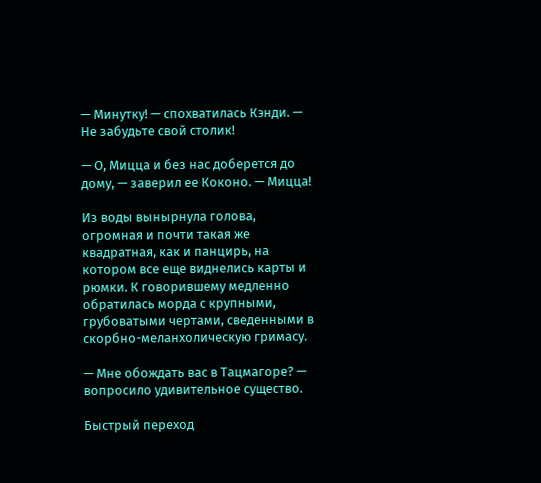— Минутку! — спохватилась Кэнди. — Не забудьте свой столик!

— О, Мицца и без нас доберется до дому, — заверил ее Коконо. — Мицца!

Из воды вынырнула голова, огромная и почти такая же квадратная, как и панцирь, на котором все еще виднелись карты и рюмки. К говорившему медленно обратилась морда с крупными, грубоватыми чертами, сведенными в скорбно-меланхолическую гримасу.

— Мне обождать вас в Тацмагоре? — вопросило удивительное существо.

Быстрый переход